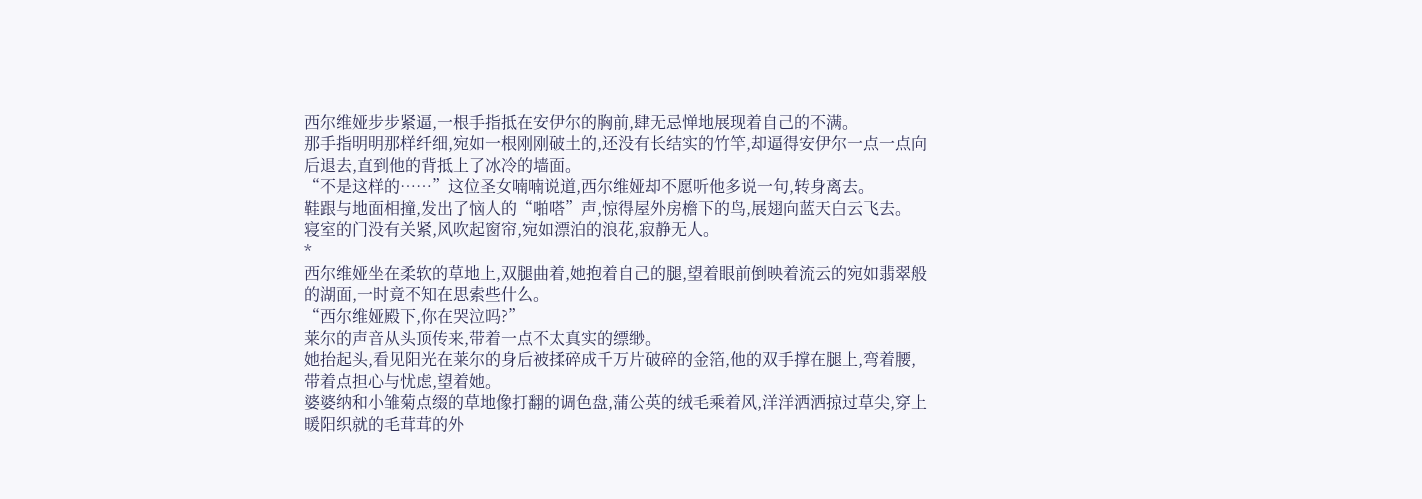西尔维娅步步紧逼,一根手指抵在安伊尔的胸前,肆无忌惮地展现着自己的不满。
那手指明明那样纤细,宛如一根刚刚破土的,还没有长结实的竹竿,却逼得安伊尔一点一点向后退去,直到他的背抵上了冰冷的墙面。
“不是这样的……”这位圣女喃喃说道,西尔维娅却不愿听他多说一句,转身离去。
鞋跟与地面相撞,发出了恼人的“啪嗒”声,惊得屋外房檐下的鸟,展翅向蓝天白云飞去。
寝室的门没有关紧,风吹起窗帘,宛如漂泊的浪花,寂静无人。
*
西尔维娅坐在柔软的草地上,双腿曲着,她抱着自己的腿,望着眼前倒映着流云的宛如翡翠般的湖面,一时竟不知在思索些什么。
“西尔维娅殿下,你在哭泣吗?”
莱尔的声音从头顶传来,带着一点不太真实的缥缈。
她抬起头,看见阳光在莱尔的身后被揉碎成千万片破碎的金箔,他的双手撑在腿上,弯着腰,带着点担心与忧虑,望着她。
婆婆纳和小雏菊点缀的草地像打翻的调色盘,蒲公英的绒毛乘着风,洋洋洒洒掠过草尖,穿上暖阳织就的毛茸茸的外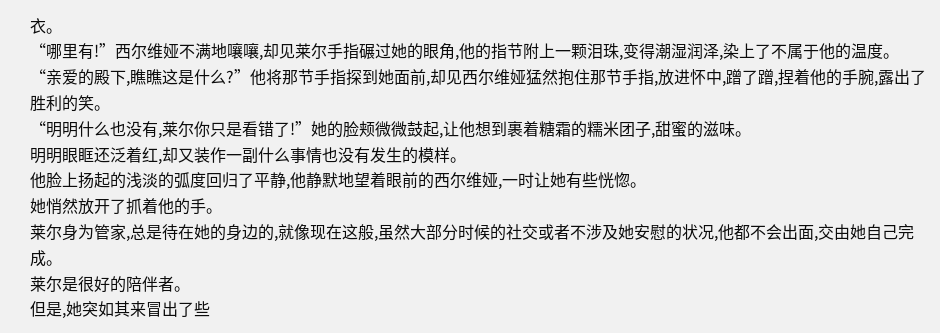衣。
“哪里有!”西尔维娅不满地嚷嚷,却见莱尔手指碾过她的眼角,他的指节附上一颗泪珠,变得潮湿润泽,染上了不属于他的温度。
“亲爱的殿下,瞧瞧这是什么?”他将那节手指探到她面前,却见西尔维娅猛然抱住那节手指,放进怀中,蹭了蹭,捏着他的手腕,露出了胜利的笑。
“明明什么也没有,莱尔你只是看错了!”她的脸颊微微鼓起,让他想到裹着糖霜的糯米团子,甜蜜的滋味。
明明眼眶还泛着红,却又装作一副什么事情也没有发生的模样。
他脸上扬起的浅淡的弧度回归了平静,他静默地望着眼前的西尔维娅,一时让她有些恍惚。
她悄然放开了抓着他的手。
莱尔身为管家,总是待在她的身边的,就像现在这般,虽然大部分时候的社交或者不涉及她安慰的状况,他都不会出面,交由她自己完成。
莱尔是很好的陪伴者。
但是,她突如其来冒出了些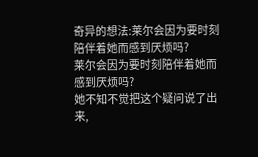奇异的想法:莱尔会因为要时刻陪伴着她而感到厌烦吗?
莱尔会因为要时刻陪伴着她而感到厌烦吗?
她不知不觉把这个疑问说了出来,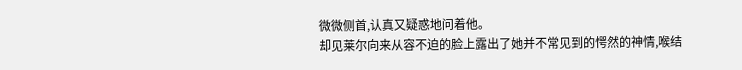微微侧首,认真又疑惑地问着他。
却见莱尔向来从容不迫的脸上露出了她并不常见到的愕然的神情,喉结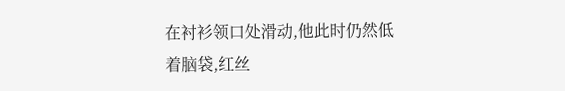在衬衫领口处滑动,他此时仍然低着脑袋,红丝